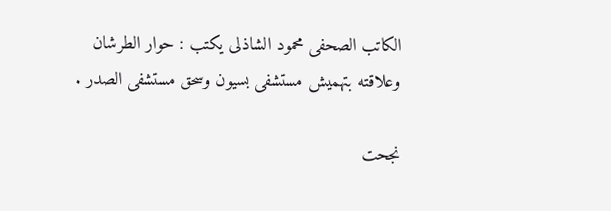الكاتب الصحفى محمود الشاذلى يكتب : حوار الطرشان وعلاقته بتهميش مستشفى بسيون وسحق مستشفى الصدر .

نجحت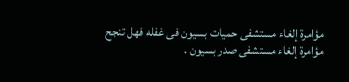مؤامرة إلغاء مستشفى حميات بسيون فى غفله فهل تنجح مؤامرة إلغاء مستشفى صدر بسيون .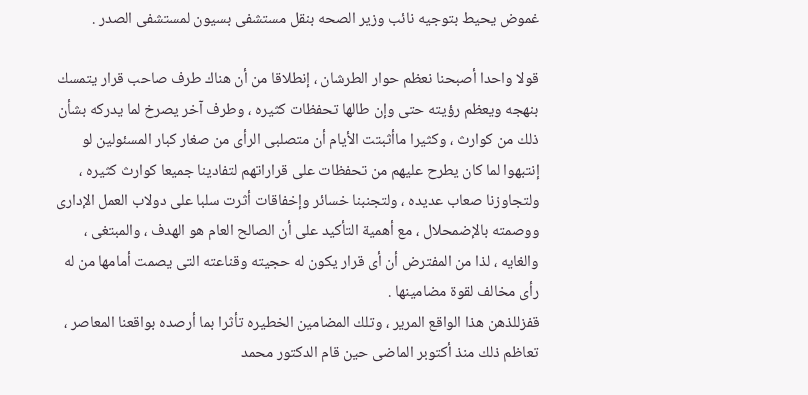غموض يحيط بتوجيه نائب وزير الصحه بنقل مستشفى بسيون لمستشفى الصدر .

قولا واحدا أصبحنا نعظم حوار الطرشان ، إنطلاقا من أن هناك طرف صاحب قرار يتمسك بنهجه ويعظم رؤيته حتى وإن طالها تحفظات كثيره ، وطرف آخر يصرخ لما يدركه بشأن ذلك من كوارث ، وكثيرا ماأثبتت الأيام أن متصلبى الرأى من صغار كبار المسئولين لو إنتبهوا لما كان يطرح عليهم من تحفظات على قراراتهم لتفادينا جميعا كوارث كثيره ، ولتجاوزنا صعاب عديده ، ولتجنبنا خسائر وإخفاقات أثرت سلبا على دولاب العمل الإدارى ووصمته بالإضمحلال ، مع أهمية التأكيد على أن الصالح العام هو الهدف ، والمبتغى ، والغايه ، لذا من المفترض أن أى قرار يكون له حجيته وقناعته التى يصمت أمامها من له رأى مخالف لقوة مضامينها .
قفزللذهن هذا الواقع المرير ، وتلك المضامين الخطيره تأثرا بما أرصده بواقعنا المعاصر ، تعاظم ذلك منذ أكتوبر الماضى حين قام الدكتور محمد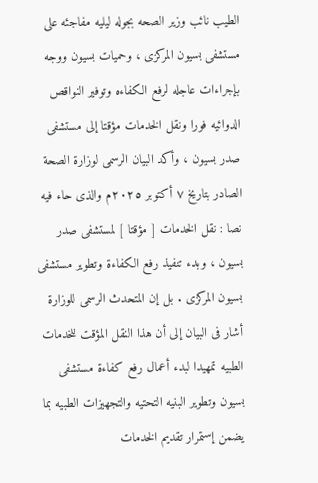الطيب نائب وزير الصحه بجوله ليليه مفاجئه على مستشفى بسيون المركزى ، وحميات بسيون ووجه بإجراءات عاجله لرفع الكفاءه وتوفير النواقص الدوائيه فورا ونقل الخدمات مؤقتا إلى مستشفى صدر بسيون ، وأكد البيان الرسمى لوزارة الصحة الصادر بتاريخ ٧ أكتوبر ٢٠٢٥م والذى حاء فيه نصا : نقل الخدمات [ مؤقتا ] لمستشفى صدر بسيون ، وبدء تنفيذ رفع الكفاءة وتطوير مستشفى بسيون المركزى . بل إن المتحدث الرسمى للوزارة أشار فى البيان إلى أن هذا النقل المؤقت للخدمات الطبيه تمهيدا لبدء أعمال رفع كفاءة مستشفى بسيون وتطوير البنيه التحتيه والتجهيزات الطبيه بما يضمن إستمرار تقديم الخدمات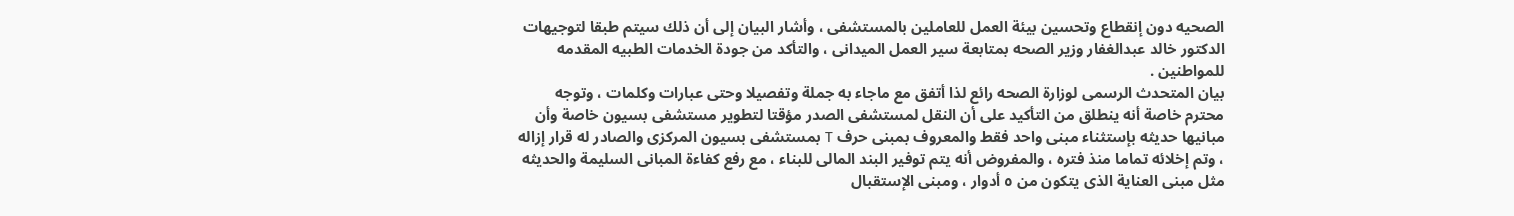الصحيه دون إنقطاع وتحسين بيئة العمل للعاملين بالمستشفى ، وأشار البيان إلى أن ذلك سيتم طبقا لتوجيهات الدكتور خالد عبدالغفار وزير الصحه بمتابعة سير العمل الميدانى ، والتأكد من جودة الخدمات الطبيه المقدمه للمواطنين .
بيان المتحدث الرسمى لوزارة الصحه رائع لذا أتفق مع ماجاء به جملة وتفصيلا وحتى عبارات وكلمات ، وتوجه محترم خاصة أنه ينطلق من التأكيد على أن النقل لمستشفى الصدر مؤقتا لتطوير مستشفى بسيون خاصة وأن مبانيها حديثه بإستثناء مبنى واحد فقط والمعروف بمبنى حرف T بمستشفى بسيون المركزى والصادر له قرار إزاله ، وتم إخلائه تماما منذ فتره ، والمفروض أنه يتم توفير البند المالى للبناء ، مع رفع كفاءة المبانى السليمة والحديثه مثل مبنى العناية الذى يتكون من ٥ أدوار ، ومبنى الإستقبال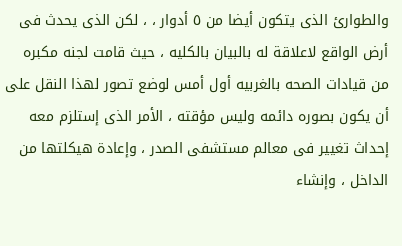والطوارئ الذى يتكون أيضا من ٥ أدوار ، ، لكن الذى يحدث فى أرض الواقع لاعلاقة له بالبيان بالكليه ، حيث قامت لجنه مكبره من قيادات الصحه بالغربيه أول أمس لوضع تصور لهذا النقل على أن يكون بصوره دائمه وليس مؤقته ، الأمر الذى إستلزم معه إحداث تغيير فى معالم مستشفى الصدر ، وإعادة هيكلتها من الداخل ، وإنشاء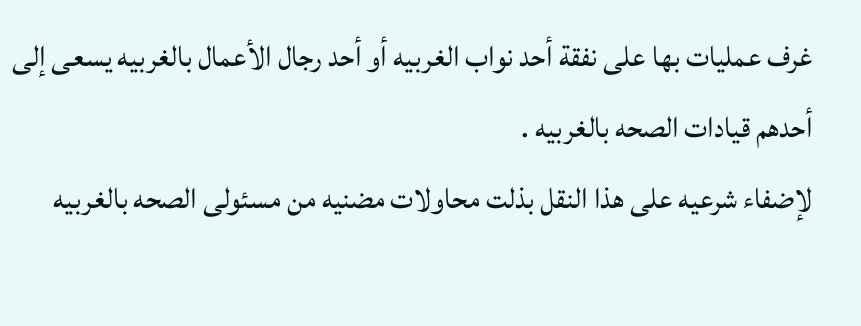غرف عمليات بها على نفقة أحد نواب الغربيه أو أحد رجال الأعمال بالغربيه يسعى إلى أحدهم قيادات الصحه بالغربيه .
لإضفاء شرعيه على هذا النقل بذلت محاولات مضنيه من مسئولى الصحه بالغربيه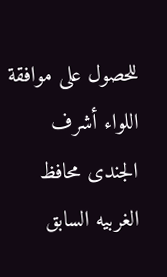للحصول على موافقة اللواء أشرف الجندى محافظ الغربيه السابق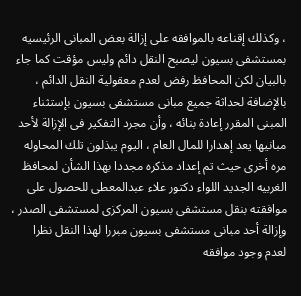، وكذلك إقناعه بالموافقه على إزالة بعض المبانى الرئيسيه بمستشفى بسيون ليصبح النقل دائم وليس مؤقت كما جاء بالبيان لكن المحافظ رفض لعدم معقولية النقل الدائم ، بالإضافة لحداثة جميع مبانى مستشفى بسيون بإستثناء المبنى المقرر إعادة بنائه ، وأن مجرد التفكير فى الإزالة لأحد مبانيها يعد إهدارا للمال العام ، اليوم يبذلون تلك المحاوله مره أخرى حيث تم إعداد مذكره مجددا بهذا الشأن لمحافظ الغربيه الجديد اللواء دكتور علاء عبدالمعطى للحصول على موافقته بنقل مستشفى بسيون المركزى لمستشفى الصدر ، وإزالة أحد مبانى مستشفى بسيون مبررا لهذا النقل نظرا لعدم وجود موافقه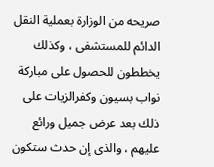صريحه من الوزارة بعملية النقل الدائم للمستشفى ، وكذلك يخططون للحصول على مباركة نواب بسيون وكفرالزيات على ذلك بعد عرض جميل ورائع عليهم ، والذى إن حدث ستكون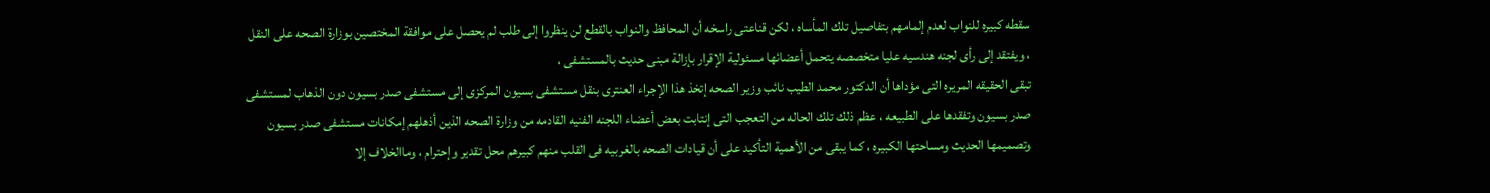سقطه كبيره للنواب لعدم إلمامهم بتفاصيل تلك المأساه ، لكن قناعتى راسخه أن المحافظ والنواب بالقطع لن ينظروا إلى طلب لم يحصل على موافقة المختصين بوزارة الصحه على النقل ، ويفتقد إلى رأى لجنه هندسيه عليا متخصصه يتحمل أعضائها مسئولية الإقرار بإزالة مبنى حديث بالمستشفى ،
تبقى الحقيقه المريره التى مؤداها أن الدكتور محمد الطيب نائب وزير الصحه إتخذ هذا الإجراء العنترى بنقل مستشفى بسيون المركزى إلى مستشفى صدر بسيون دون الذهاب لمستشفى صدر بسيون وتفقدها على الطبيعه ، عظم ذلك تلك الحاله من التعجب التى إنتابت بعض أعضاء اللجنه الفنيه القادمه من وزارة الصحه الذين أذهلهم إمكانات مستشفى صدر بسيون وتصميمها الحديث ومساحتها الكبيره ، كما يبقى من الأهمية التأكيد على أن قيادات الصحه بالغربيه فى القلب منهم كبيرهم محل تقدير وإحترام ، وماالخلاف إلا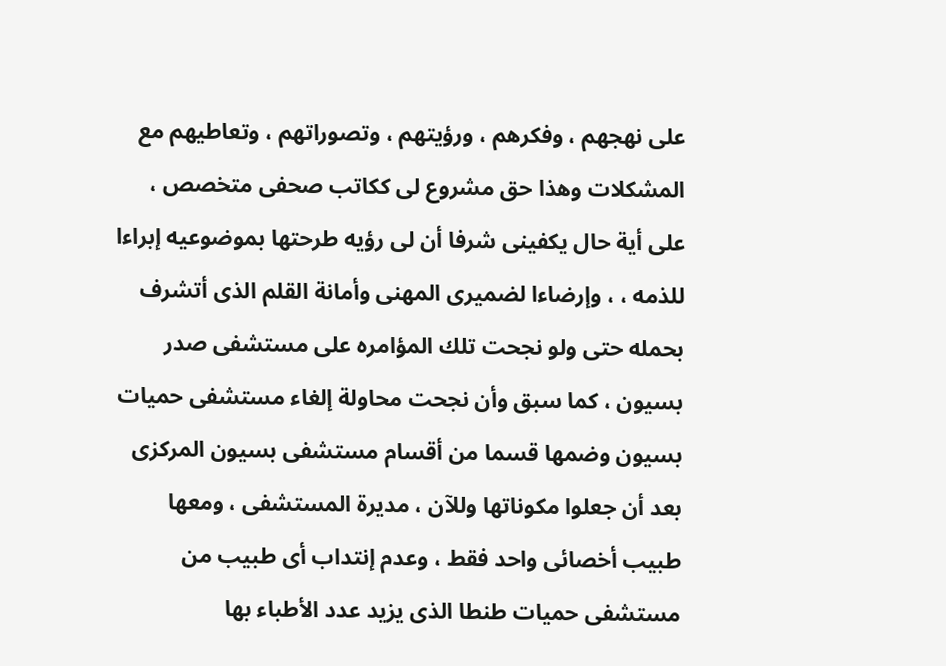على نهجهم ، وفكرهم ، ورؤيتهم ، وتصوراتهم ، وتعاطيهم مع المشكلات وهذا حق مشروع لى ككاتب صحفى متخصص ، على أية حال يكفينى شرفا أن لى رؤيه طرحتها بموضوعيه إبراءا للذمه ، ، وإرضاءا لضميرى المهنى وأمانة القلم الذى أتشرف بحمله حتى ولو نجحت تلك المؤامره على مستشفى صدر بسيون ، كما سبق وأن نجحت محاولة إلغاء مستشفى حميات بسيون وضمها قسما من أقسام مستشفى بسيون المركزى بعد أن جعلوا مكوناتها وللآن ، مديرة المستشفى ، ومعها طبيب أخصائى واحد فقط ، وعدم إنتداب أى طبيب من مستشفى حميات طنطا الذى يزيد عدد الأطباء بها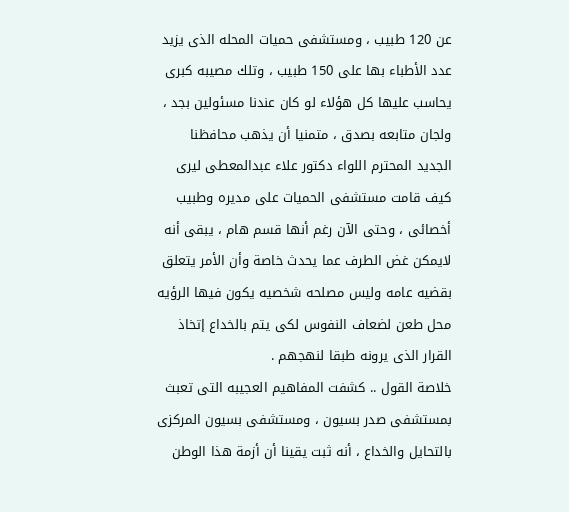عن 120 طبيب ، ومستشفى حميات المحله الذى يزيد عدد الأطباء بها على 150 طبيب ، وتلك مصيبه كبرى يحاسب عليها كل هؤلاء لو كان عندنا مسئولين بجد ، ولجان متابعه بصدق ، متمنيا أن يذهب محافظنا الجديد المحترم اللواء دكتور علاء عبدالمعطى ليرى كيف قامت مستشفى الحميات على مديره وطبيب أخصائى ، وحتى الآن رغم أنها قسم هام ، يبقى أنه لايمكن غض الطرف عما يحدث خاصة وأن الأمر يتعلق بقضيه عامه وليس مصلحه شخصيه يكون فيها الرؤيه محل طعن لضعاف النفوس لكى يتم بالخداع إتخاذ القرار الذى يرونه طبقا لنهجهم .
خلاصة القول .. كشفت المفاهيم العجيبه التى تعبث بمستشفى صدر بسيون ، ومستشفى بسيون المركزى بالتحايل والخداع ، أنه ثبت يقينا أن أزمة هذا الوطن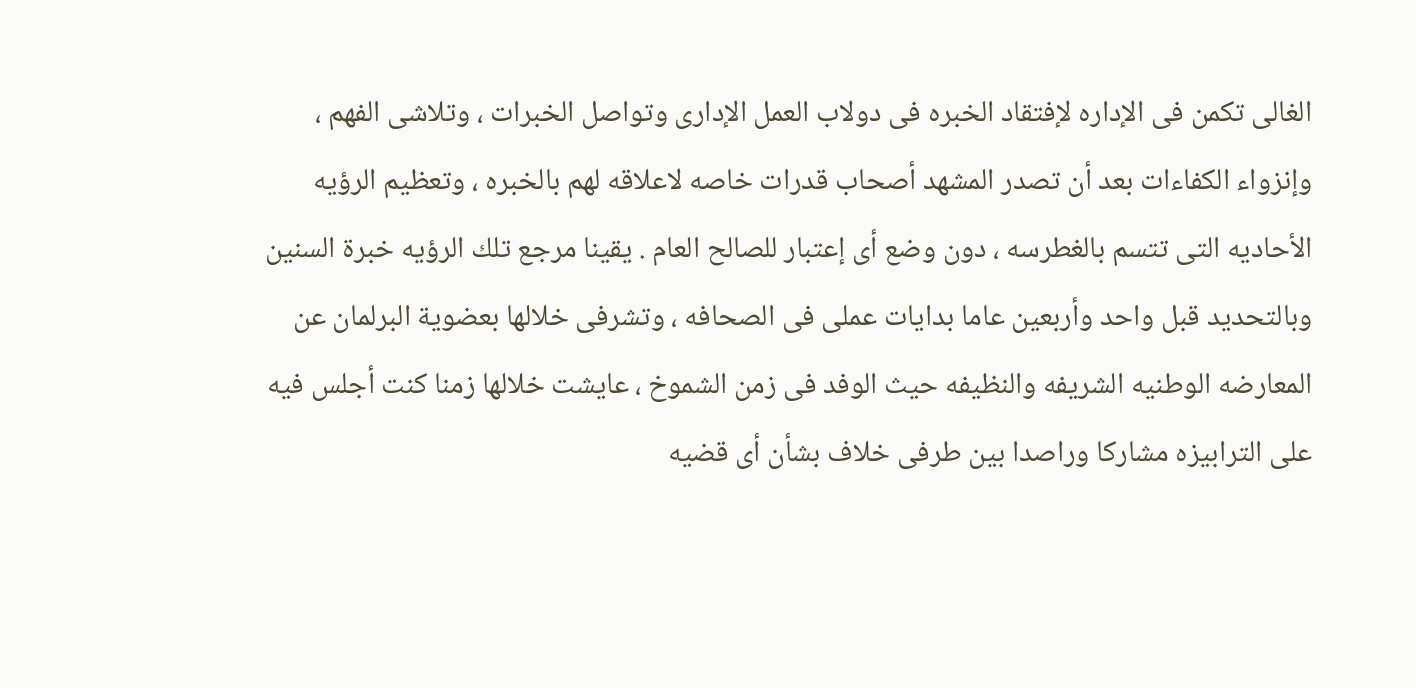الغالى تكمن فى الإداره لإفتقاد الخبره فى دولاب العمل الإدارى وتواصل الخبرات ، وتلاشى الفهم ، وإنزواء الكفاءات بعد أن تصدر المشهد أصحاب قدرات خاصه لاعلاقه لهم بالخبره ، وتعظيم الرؤيه الأحاديه التى تتسم بالغطرسه ، دون وضع أى إعتبار للصالح العام . يقينا مرجع تلك الرؤيه خبرة السنين وبالتحديد قبل واحد وأربعين عاما بدايات عملى فى الصحافه ، وتشرفى خلالها بعضوية البرلمان عن المعارضه الوطنيه الشريفه والنظيفه حيث الوفد فى زمن الشموخ ، عايشت خلالها زمنا كنت أجلس فيه على الترابيزه مشاركا وراصدا بين طرفى خلاف بشأن أى قضيه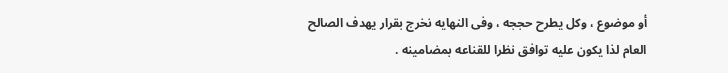أو موضوع ، وكل يطرح حججه ، وفى النهايه نخرج بقرار يهدف الصالح العام لذا يكون عليه توافق نظرا للقناعه بمضامينه .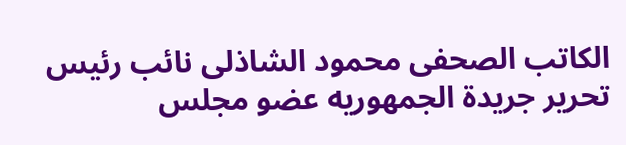الكاتب الصحفى محمود الشاذلى نائب رئيس تحرير جريدة الجمهوريه عضو مجلس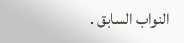النواب السابق .